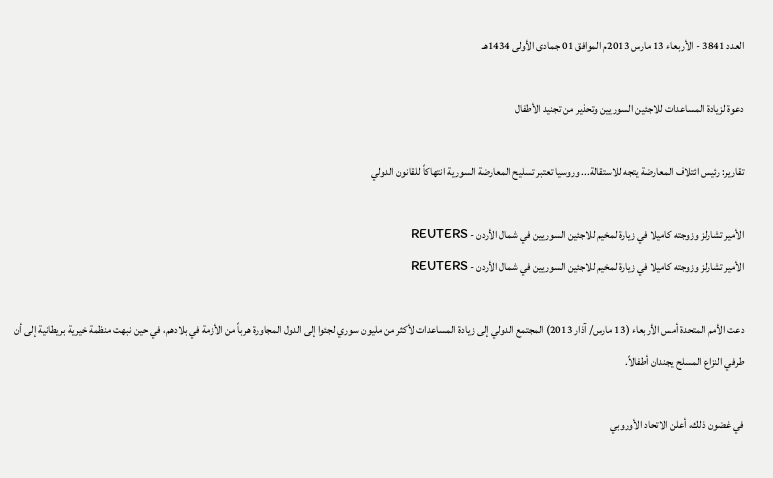العدد 3841 - الأربعاء 13 مارس 2013م الموافق 01 جمادى الأولى 1434هـ

دعوة لزيادة المساعدات للاجئين السوريين وتحذير من تجنيد الأطفال

تقارير: رئيس ائتلاف المعارضة يتجه للاستقالة... وروسيا تعتبر تسليح المعارضة السورية انتهاكاً للقانون الدولي

الأمير تشارلز وزوجته كاميلا في زيارة لمخيم للاجئين السوريين في شمال الأردن - REUTERS
الأمير تشارلز وزوجته كاميلا في زيارة لمخيم للاجئين السوريين في شمال الأردن - REUTERS

دعت الأمم المتحدة أمس الأربعاء (13 مارس/ آذار 2013) المجتمع الدولي إلى زيادة المساعدات لأكثر من مليون سوري لجئوا إلى الدول المجاورة هرباً من الأزمة في بلادهم، في حين نبهت منظمة خيرية بريطانية إلى أن طرفي النزاع المسلح يجندان أطفالاً.

في غضون ذلك، أعلن الاتحاد الأوروبي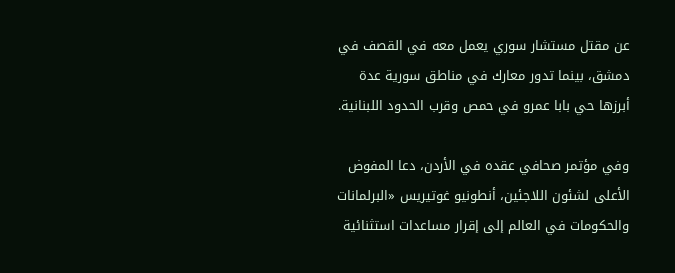عن مقتل مستشار سوري يعمل معه في القصف في دمشق، بينما تدور معارك في مناطق سورية عدة أبرزها حي بابا عمرو في حمص وقرب الحدود اللبنانية.

وفي مؤتمر صحافي عقده في الأردن، دعا المفوض الأعلى لشئون اللاجئين، أنطونيو غوتيريس «البرلمانات والحكومات في العالم إلى إقرار مساعدات استثنائية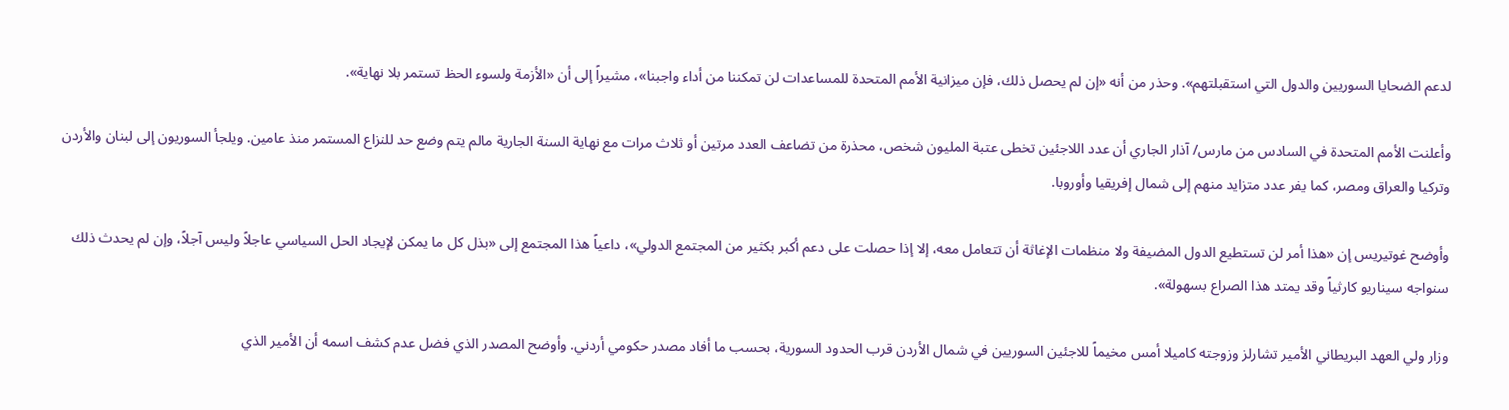لدعم الضحايا السوريين والدول التي استقبلتهم». وحذر من أنه «إن لم يحصل ذلك، فإن ميزانية الأمم المتحدة للمساعدات لن تمكننا من أداء واجبنا»، مشيراً إلى أن «الأزمة ولسوء الحظ تستمر بلا نهاية».

وأعلنت الأمم المتحدة في السادس من مارس/ آذار الجاري أن عدد اللاجئين تخطى عتبة المليون شخص، محذرة من تضاعف العدد مرتين أو ثلاث مرات مع نهاية السنة الجارية مالم يتم وضع حد للنزاع المستمر منذ عامين. ويلجأ السوريون إلى لبنان والأردن وتركيا والعراق ومصر، كما يفر عدد متزايد منهم إلى شمال إفريقيا وأوروبا.

وأوضح غوتيريس إن «هذا أمر لن تستطيع الدول المضيفة ولا منظمات الإغاثة أن تتعامل معه، إلا إذا حصلت على دعم أكبر بكثير من المجتمع الدولي»، داعياً هذا المجتمع إلى «بذل كل ما يمكن لإيجاد الحل السياسي عاجلاً وليس آجلاً، وإن لم يحدث ذلك سنواجه سيناريو كارثياً وقد يمتد هذا الصراع بسهولة».

وزار ولي العهد البريطاني الأمير تشارلز وزوجته كاميلا أمس مخيماً للاجئين السوريين في شمال الأردن قرب الحدود السورية، بحسب ما أفاد مصدر حكومي أردني. وأوضح المصدر الذي فضل عدم كشف اسمه أن الأمير الذي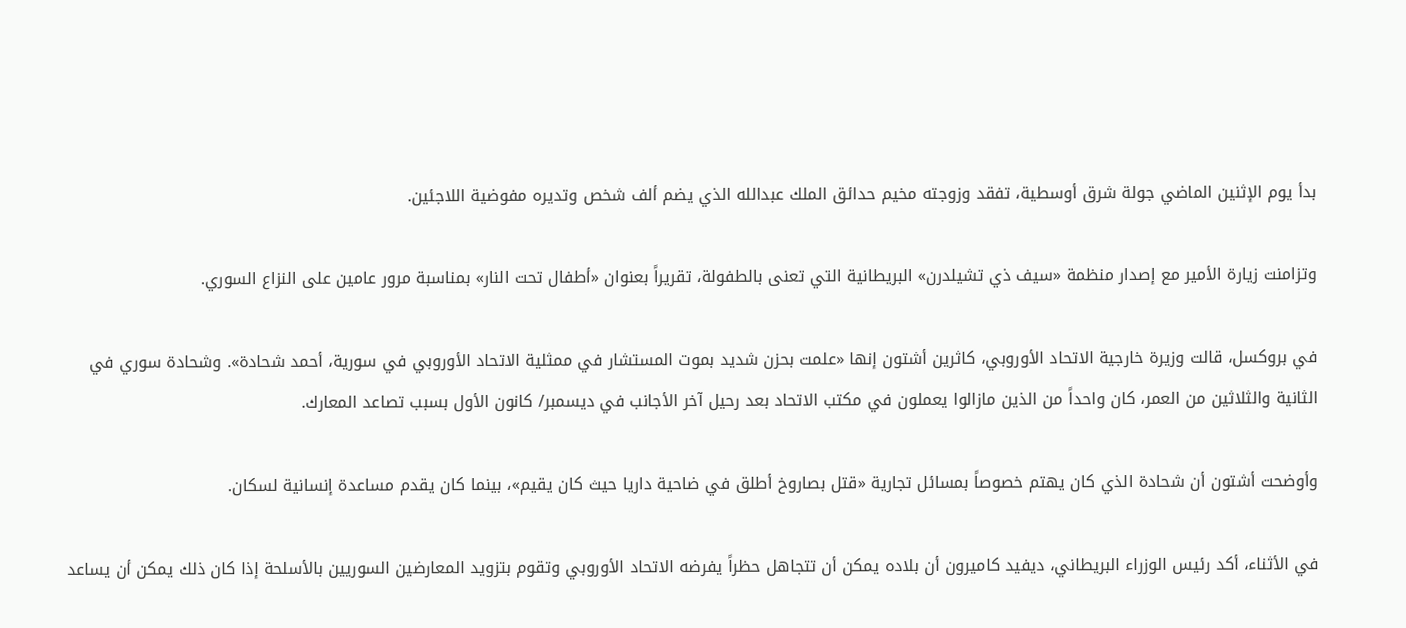بدأ يوم الإثنين الماضي جولة شرق أوسطية، تفقد وزوجته مخيم حدائق الملك عبدالله الذي يضم ألف شخص وتديره مفوضية اللاجئين.

وتزامنت زيارة الأمير مع إصدار منظمة «سيف ذي تشيلدرن» البريطانية التي تعنى بالطفولة، تقريراً بعنوان «أطفال تحت النار» بمناسبة مرور عامين على النزاع السوري.

في بروكسل، قالت وزيرة خارجية الاتحاد الأوروبي، كاثرين أشتون إنها «علمت بحزن شديد بموت المستشار في ممثلية الاتحاد الأوروبي في سورية، أحمد شحادة». وشحادة سوري في الثانية والثلاثين من العمر، كان واحداً من الذين مازالوا يعملون في مكتب الاتحاد بعد رحيل آخر الأجانب في ديسمبر/ كانون الأول بسبب تصاعد المعارك.

وأوضحت أشتون أن شحادة الذي كان يهتم خصوصاً بمسائل تجارية «قتل بصاروخ أطلق في ضاحية داريا حيث كان يقيم»، بينما كان يقدم مساعدة إنسانية لسكان.

في الأثناء، أكد رئيس الوزراء البريطاني، ديفيد كاميرون أن بلاده يمكن أن تتجاهل حظراً يفرضه الاتحاد الأوروبي وتقوم بتزويد المعارضين السوريين بالأسلحة إذا كان ذلك يمكن أن يساعد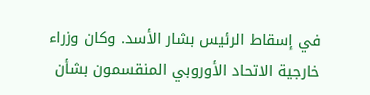في إسقاط الرئيس بشار الأسد. وكان وزراء خارجية الاتحاد الأوروبي المنقسمون بشأن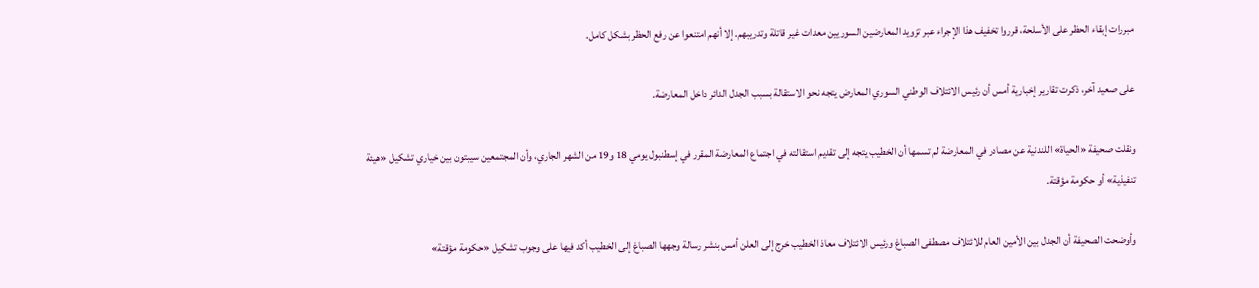مبررات إبقاء الحظر على الأسلحة، قرروا تخفيف هذا الإجراء عبر تزويد المعارضين السوريين معدات غير قاتلة وتدريبهم. إلا أنهم امتنعوا عن رفع الحظر بشكل كامل.

على صعيد آخر، ذكرت تقارير إخبارية أمس أن رئيس الائتلاف الوطني السوري المعارض يتجه نحو الاستقالة بسبب الجدل الدائر داخل المعارضة.

ونقلت صحيفة «الحياة» اللندنية عن مصادر في المعارضة لم تسمها أن الخطيب يتجه إلى تقديم استقالته في اجتماع المعارضة المقرر في إسطنبول يومي 18 و19 من الشهر الجاري، وأن المجتمعين سيبتون بين خياري تشكيل «هيئة تنفيذية» أو حكومة مؤقتة.

وأوضحت الصحيفة أن الجدل بين الأمين العام للائتلاف مصطفى الصباغ ورئيس الائتلاف معاذ الخطيب خرج إلى العلن أمس بنشر رسالة وجهها الصباغ إلى الخطيب أكد فيها على وجوب تشكيل «حكومة مؤقتة»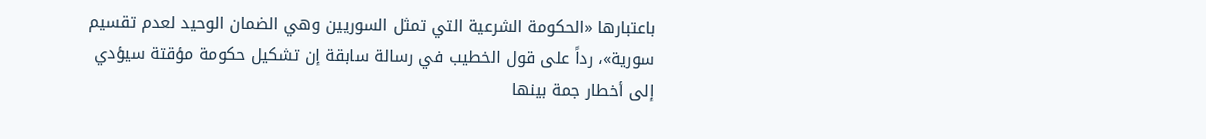باعتبارها «الحكومة الشرعية التي تمثل السوريين وهي الضمان الوحيد لعدم تقسيم سورية»، رداً على قول الخطيب في رسالة سابقة إن تشكيل حكومة مؤقتة سيؤدي إلى أخطار جمة بينها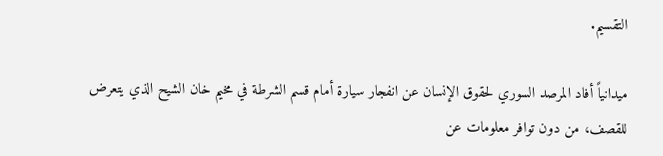التقسيم.

ميدانياً أفاد المرصد السوري لحقوق الإنسان عن انفجار سيارة أمام قسم الشرطة في مخيم خان الشيح الذي يتعرض للقصف، من دون توافر معلومات عن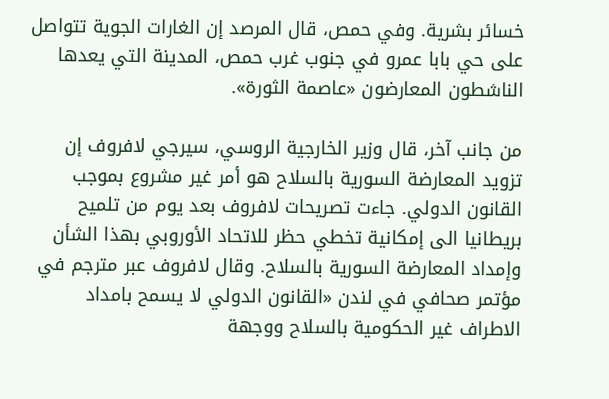خسائر بشرية. وفي حمص، قال المرصد إن الغارات الجوية تتواصل على حي بابا عمرو في جنوب غرب حمص، المدينة التي يعدها الناشطون المعارضون «عاصمة الثورة».

من جانب آخر، قال وزير الخارجية الروسي، سيرجي لافروف إن تزويد المعارضة السورية بالسلاح هو أمر غير مشروع بموجب القانون الدولي. جاءت تصريحات لافروف بعد يوم من تلميح بريطانيا الى إمكانية تخطي حظر للاتحاد الأوروبي بهذا الشأن وإمداد المعارضة السورية بالسلاح. وقال لافروف عبر مترجم في مؤتمر صحافي في لندن «القانون الدولي لا يسمح بامداد الاطراف غير الحكومية بالسلاح ووجهة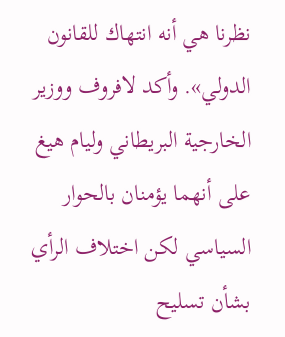نظرنا هي أنه انتهاك للقانون الدولي». وأكد لافروف ووزير الخارجية البريطاني وليام هيغ على أنهما يؤمنان بالحوار السياسي لكن اختلاف الرأي بشأن تسليح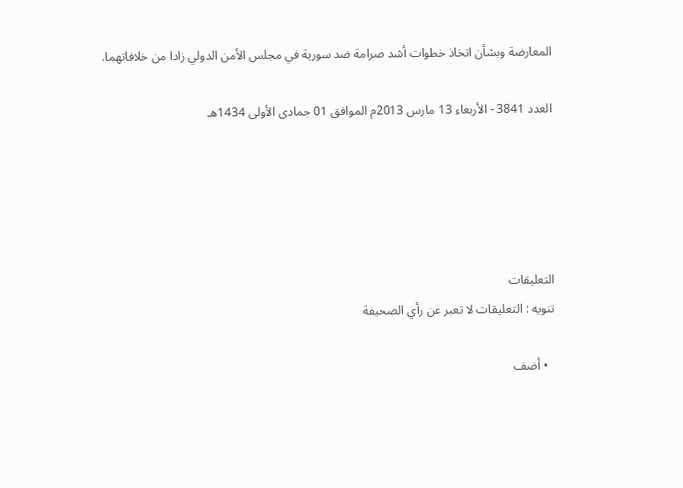المعارضة وبشأن اتخاذ خطوات أشد صرامة ضد سورية في مجلس الأمن الدولي زادا من خلافاتهما.

العدد 3841 - الأربعاء 13 مارس 2013م الموافق 01 جمادى الأولى 1434هـ





التعليقات
تنويه : التعليقات لا تعبر عن رأي الصحيفة

  • أضف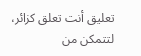تعليق أنت تعلق كزائر، لتتمكن من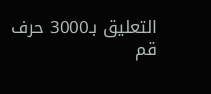التعليق بـ3000 حرف قم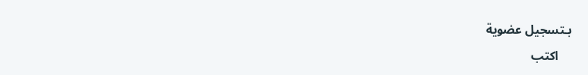بـتسجيل عضوية
    اكتب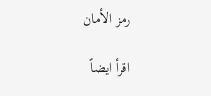رمز الأمان

اقرأ ايضاً